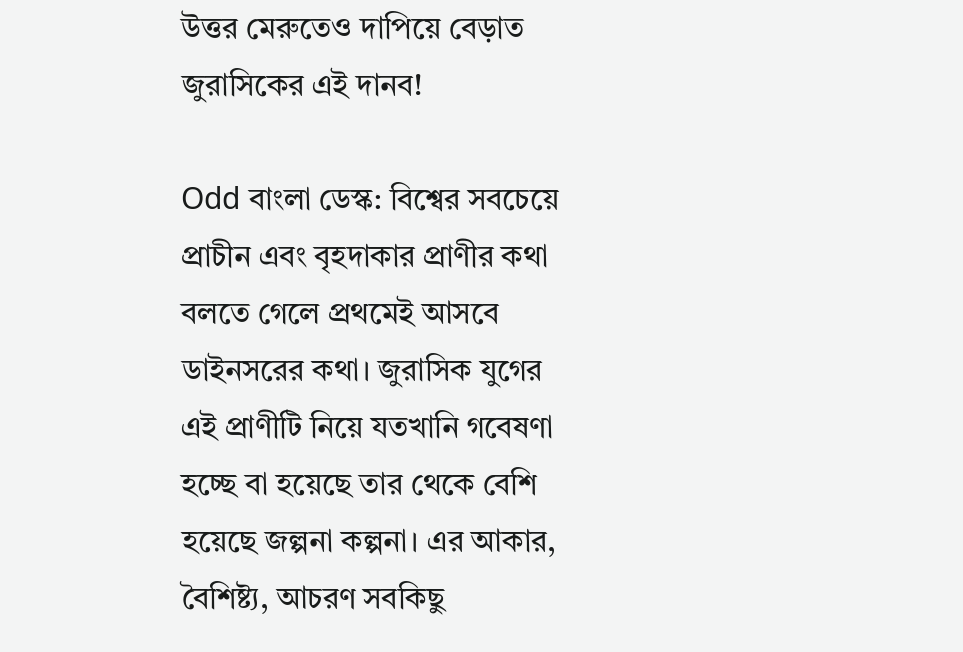উত্তর মেরুতেও দাপিয়ে বেড়াত জুরাসিকের এই দানব!

Odd বাংলা ডেস্ক: বিশ্বের সবচেয়ে প্রাচীন এবং বৃহদাকার প্রাণীর কথা বলতে গেলে প্রথমেই আসবে ডাইনসরের কথা। জুরাসিক যুগের এই প্রাণীটি নিয়ে যতখানি গবেষণা হচ্ছে বা হয়েছে তার থেকে বেশি হয়েছে জল্পনা কল্পনা। এর আকার, বৈশিষ্ট্য, আচরণ সবকিছু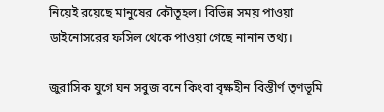নিয়েই রয়েছে মানুষের কৌতূহল। বিভিন্ন সময় পাওয়া ডাইনোসরের ফসিল থেকে পাওয়া গেছে নানান তথ্য।

জুরাসিক যুগে ঘন সবুজ বনে কিংবা বৃক্ষহীন বিস্তীর্ণ তৃণভূমি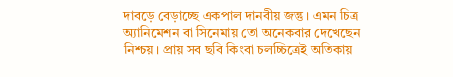দাবড়ে বেড়াচ্ছে একপাল দানবীয় জন্তু। এমন চিত্র অ্যানিমেশন বা সিনেমায় তো অনেকবার দেখেছেন নিশ্চয়। প্রায় সব ছবি কিংবা চলচ্চিত্রেই অতিকায়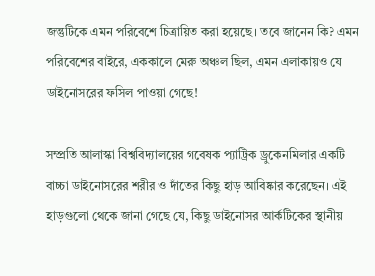জন্তুটিকে এমন পরিবেশে চিত্রায়িত করা হয়েছে। তবে জানেন কি? এমন পরিবেশের বাইরে, এককালে মেরু অঞ্চল ছিল, এমন এলাকায়ও যে ডাইনোসরের ফসিল পাওয়া গেছে!

সম্প্রতি আলাস্কা বিশ্ববিদ্যালয়ের গবেষক প্যাট্রিক ড্রুকেনমিলার একটি বাচ্চা ডাইনোসরের শরীর ও দাঁতের কিছু হাড় আবিষ্কার করেছেন। এই হাড়গুলো থেকে জানা গেছে যে, কিছু ডাইনোসর আর্কটিকের স্থানীয়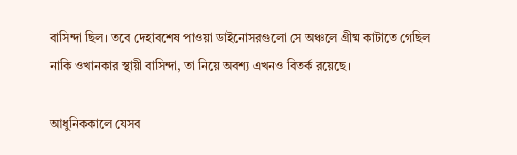বাসিন্দা ছিল। তবে দেহাবশেষ পাওয়া ডাইনোসরগুলো সে অঞ্চলে গ্রীষ্ম কাটাতে গেছিল নাকি ওখানকার স্থায়ী বাসিন্দা, তা নিয়ে অবশ্য এখনও বিতর্ক রয়েছে।

আধুনিককালে যেসব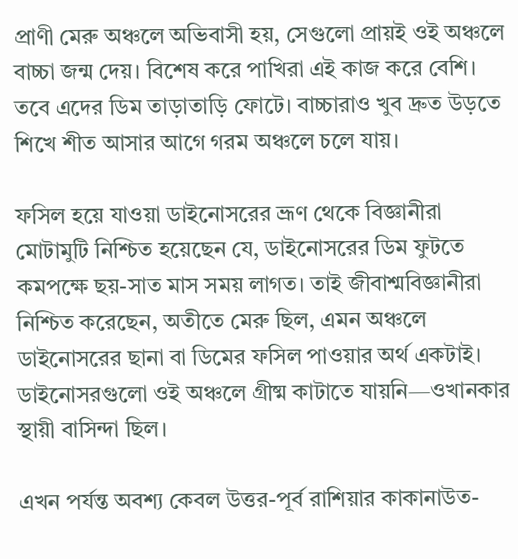প্রাণী মেরু অঞ্চলে অভিবাসী হয়, সেগুলো প্রায়ই ওই অঞ্চলে বাচ্চা জন্ম দেয়। বিশেষ করে পাখিরা এই কাজ করে বেশি। তবে এদের ডিম তাড়াতাড়ি ফোটে। বাচ্চারাও খুব দ্রুত উড়তে শিখে শীত আসার আগে গরম অঞ্চলে চলে যায়।

ফসিল হয়ে যাওয়া ডাইনোসরের ভ্রূণ থেকে বিজ্ঞানীরা মোটামুটি নিশ্চিত হয়েছেন যে, ডাইনোসরের ডিম ফুটতে কমপক্ষে ছয়-সাত মাস সময় লাগত। তাই জীবাশ্মবিজ্ঞানীরা নিশ্চিত করেছেন, অতীতে মেরু ছিল, এমন অঞ্চলে ডাইনোসরের ছানা বা ডিমের ফসিল পাওয়ার অর্থ একটাই। ডাইনোসরগুলো ওই অঞ্চলে গ্রীষ্ম কাটাতে যায়নি—ওখানকার স্থায়ী বাসিন্দা ছিল।

এখন পর্যন্ত অবশ্য কেবল উত্তর-পূর্ব রাশিয়ার কাকানাউত-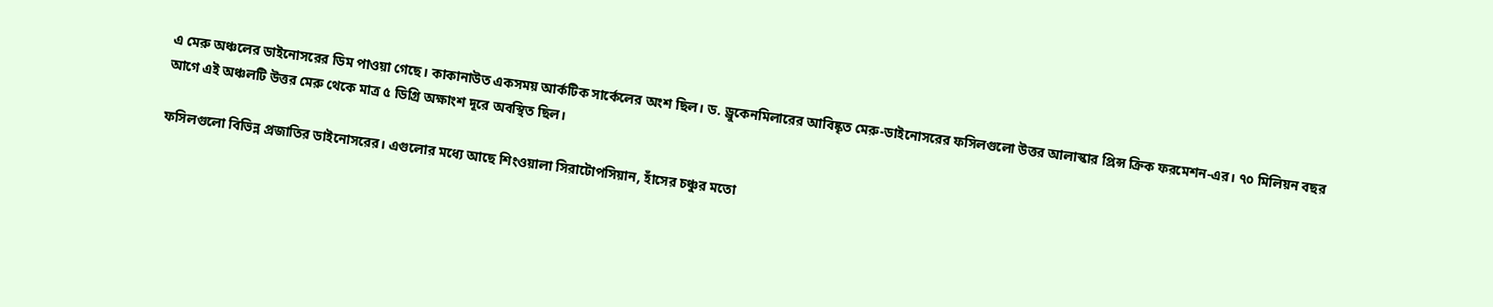এ মেরু অঞ্চলের ডাইনোসরের ডিম পাওয়া গেছে। কাকানাউত একসময় আর্কটিক সার্কেলের অংশ ছিল। ড. ড্রুকেনমিলারের আবিষ্কৃত মেরু-ডাইনোসরের ফসিলগুলো উত্তর আলাস্কার প্রিন্স ক্রিক ফরমেশন-এর। ৭০ মিলিয়ন বছর আগে এই অঞ্চলটি উত্তর মেরু থেকে মাত্র ৫ ডিগ্রি অক্ষাংশ দূরে অবস্থিত ছিল।

ফসিলগুলো বিভিন্ন প্রজাতির ডাইনোসরের। এগুলোর মধ্যে আছে শিংওয়ালা সিরাটোপসিয়ান, হাঁসের চঞ্চুর মতো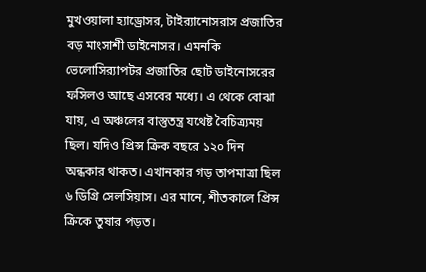মুখওয়ালা হ্যাড্রোসর, টাইর‍্যানোসরাস প্রজাতির বড় মাংসাশী ডাইনোসর। এমনকি ভেলোসির‍্যাপটর প্রজাতির ছোট ডাইনোসরের ফসিলও আছে এসবের মধ্যে। এ থেকে বোঝা যায়, এ অঞ্চলের বাস্তুতন্ত্র যথেষ্ট বৈচিত্র্যময় ছিল। যদিও প্রিন্স ক্রিক বছরে ১২০ দিন অন্ধকার থাকত। এখানকার গড় তাপমাত্রা ছিল ৬ ডিগ্রি সেলসিয়াস। এর মানে, শীতকালে প্রিন্স ক্রিকে তুষার পড়ত।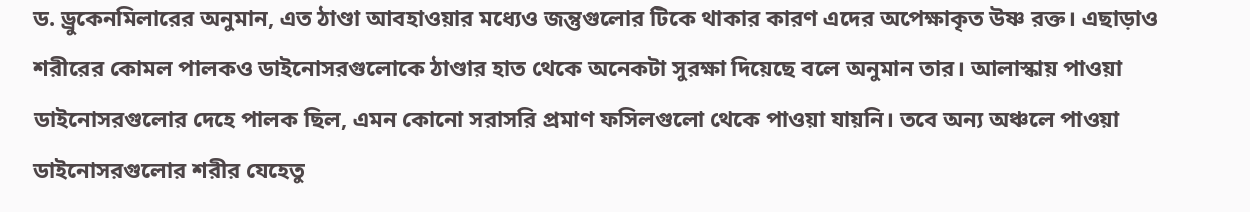ড. ড্রুকেনমিলারের অনুমান, এত ঠাণ্ডা আবহাওয়ার মধ্যেও জন্তুগুলোর টিকে থাকার কারণ এদের অপেক্ষাকৃত উষ্ণ রক্ত। এছাড়াও শরীরের কোমল পালকও ডাইনোসরগুলোকে ঠাণ্ডার হাত থেকে অনেকটা সুরক্ষা দিয়েছে বলে অনুমান তার। আলাস্কায় পাওয়া ডাইনোসরগুলোর দেহে পালক ছিল, এমন কোনো সরাসরি প্রমাণ ফসিলগুলো থেকে পাওয়া যায়নি। তবে অন্য অঞ্চলে পাওয়া ডাইনোসরগুলোর শরীর যেহেতু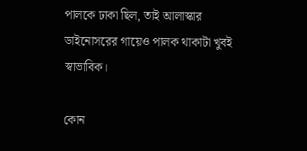পালকে ঢাকা ছিল, তাই আলাস্কার ডাইনোসরের গায়েও পালক থাকাটা খুবই স্বাভাবিক।

কোন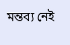মন্তব্য নেই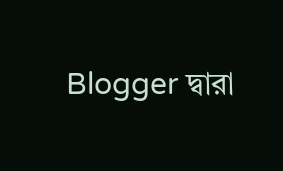Blogger দ্বারা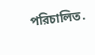পরিচালিত.